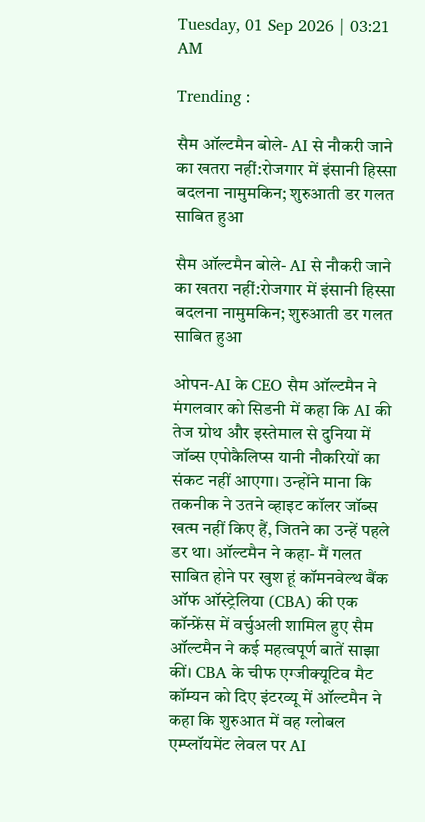Tuesday, 01 Sep 2026 | 03:21 AM

Trending :

सैम ऑल्टमैन बोले- AI से नौकरी जाने का खतरा नहीं:रोजगार में इंसानी हिस्सा बदलना नामुमकिन; शुरुआती डर गलत साबित हुआ

सैम ऑल्टमैन बोले- AI से नौकरी जाने का खतरा नहीं:रोजगार में इंसानी हिस्सा बदलना नामुमकिन; शुरुआती डर गलत साबित हुआ

ओपन-AI के CEO सैम ऑल्टमैन ने मंगलवार को सिडनी में कहा कि AI की तेज ग्रोथ और इस्तेमाल से दुनिया में जॉब्स एपोकैलिप्स यानी नौकरियों का संकट नहीं आएगा। उन्होंने माना कि तकनीक ने उतने व्हाइट कॉलर जॉब्स खत्म नहीं किए हैं, जितने का उन्हें पहले डर था। ऑल्टमैन ने कहा- मैं गलत साबित होने पर खुश हूं कॉमनवेल्थ बैंक ऑफ ऑस्ट्रेलिया (CBA) की एक कॉन्फ्रेंस में वर्चुअली शामिल हुए सैम ऑल्टमैन ने कई महत्वपूर्ण बातें साझा कीं। CBA के चीफ एग्जीक्यूटिव मैट कॉम्यन को दिए इंटरव्यू में ऑल्टमैन ने कहा कि शुरुआत में वह ग्लोबल एम्प्लॉयमेंट लेवल पर AI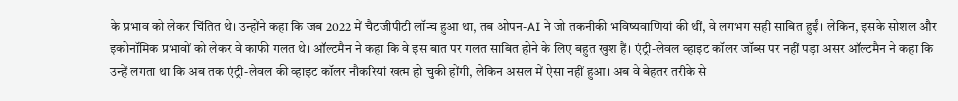के प्रभाव को लेकर चिंतित थे। उन्होंने कहा कि जब 2022 में चैटजीपीटी लॉन्च हुआ था, तब ओपन-AI ने जो तकनीकी भविष्यवाणियां की थीं, वे लगभग सही साबित हुईं। लेकिन, इसके सोशल और इकोनॉमिक प्रभावों को लेकर वे काफी गलत थे। ऑल्टमैन ने कहा कि वे इस बात पर गलत साबित होने के लिए बहुत खुश हैं। एंट्री-लेवल व्हाइट कॉलर जॉब्स पर नहीं पड़ा असर ऑल्टमैन ने कहा कि उन्हें लगता था कि अब तक एंट्री-लेवल की व्हाइट कॉलर नौकरियां खत्म हो चुकी होंगी, लेकिन असल में ऐसा नहीं हुआ। अब वे बेहतर तरीके से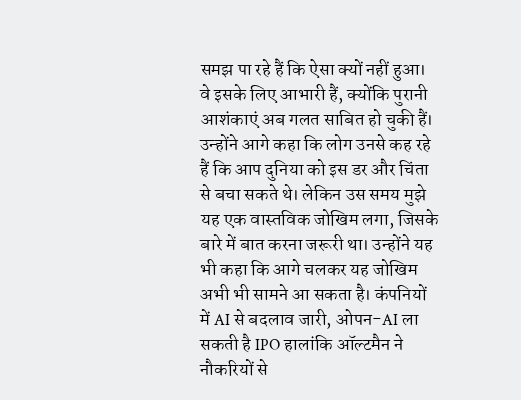समझ पा रहे हैं कि ऐसा क्यों नहीं हुआ। वे इसके लिए आभारी हैं, क्योंकि पुरानी आशंकाएं अब गलत साबित हो चुकी हैं। उन्होंने आगे कहा कि लोग उनसे कह रहे हैं कि आप दुनिया को इस डर और चिंता से बचा सकते थे। लेकिन उस समय मुझे यह एक वास्तविक जोखिम लगा, जिसके बारे में बात करना जरूरी था। उन्होंने यह भी कहा कि आगे चलकर यह जोखिम अभी भी सामने आ सकता है। कंपनियों में AI से बदलाव जारी, ओपन-AI ला सकती है IPO हालांकि ऑल्टमैन ने नौकरियों से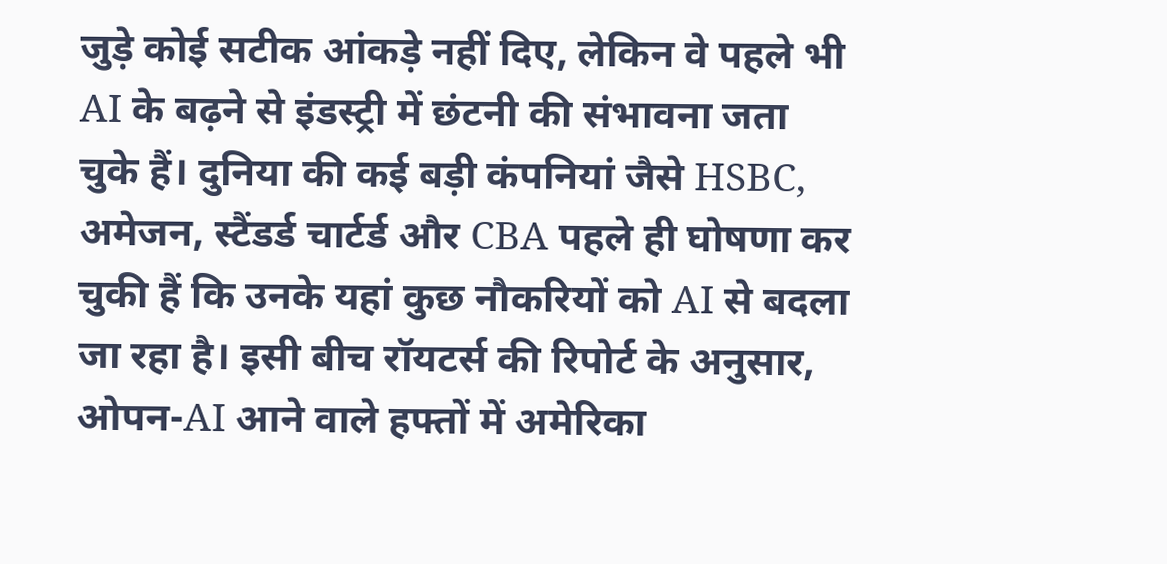जुड़े कोई सटीक आंकड़े नहीं दिए, लेकिन वे पहले भी AI के बढ़ने से इंडस्ट्री में छंटनी की संभावना जता चुके हैं। दुनिया की कई बड़ी कंपनियां जैसे HSBC, अमेजन, स्टैंडर्ड चार्टर्ड और CBA पहले ही घोषणा कर चुकी हैं कि उनके यहां कुछ नौकरियों को AI से बदला जा रहा है। इसी बीच रॉयटर्स की रिपोर्ट के अनुसार, ओपन-AI आने वाले हफ्तों में अमेरिका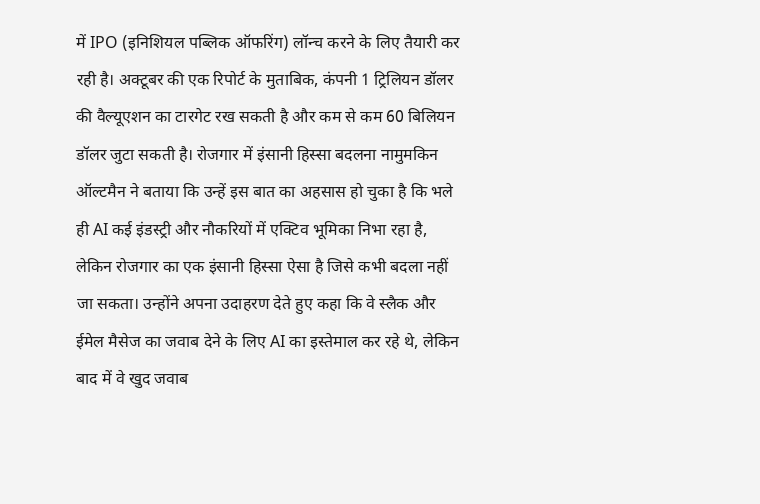में IPO (इनिशियल पब्लिक ऑफरिंग) लॉन्च करने के लिए तैयारी कर रही है। अक्टूबर की एक रिपोर्ट के मुताबिक, कंपनी 1 ट्रिलियन डॉलर की वैल्यूएशन का टारगेट रख सकती है और कम से कम 60 बिलियन डॉलर जुटा सकती है। रोजगार में इंसानी हिस्सा बदलना नामुमकिन ऑल्टमैन ने बताया कि उन्हें इस बात का अहसास हो चुका है कि भले ही AI कई इंडस्ट्री और नौकरियों में एक्टिव भूमिका निभा रहा है, लेकिन रोजगार का एक इंसानी हिस्सा ऐसा है जिसे कभी बदला नहीं जा सकता। उन्होंने अपना उदाहरण देते हुए कहा कि वे स्लैक और ईमेल मैसेज का जवाब देने के लिए AI का इस्तेमाल कर रहे थे, लेकिन बाद में वे खुद जवाब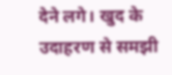देने लगे। खुद के उदाहरण से समझी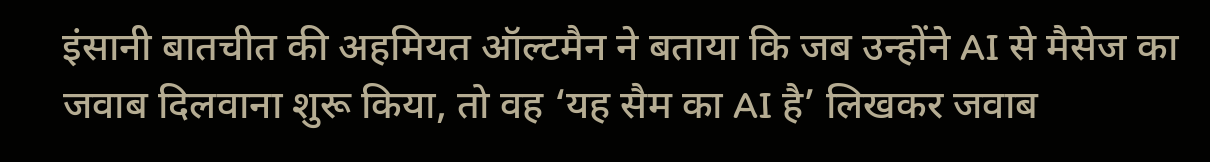इंसानी बातचीत की अहमियत ऑल्टमैन ने बताया कि जब उन्होंने AI से मैसेज का जवाब दिलवाना शुरू किया, तो वह ‘यह सैम का AI है’ लिखकर जवाब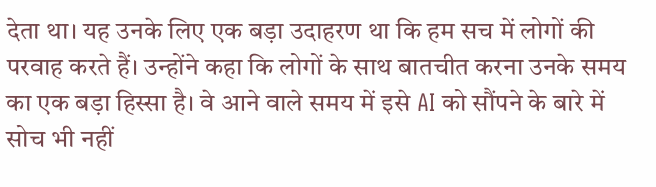देता था। यह उनके लिए एक बड़ा उदाहरण था कि हम सच में लोगों की परवाह करते हैं। उन्होंने कहा कि लोगों के साथ बातचीत करना उनके समय का एक बड़ा हिस्सा है। वे आने वाले समय में इसे AI को सौंपने के बारे में सोच भी नहीं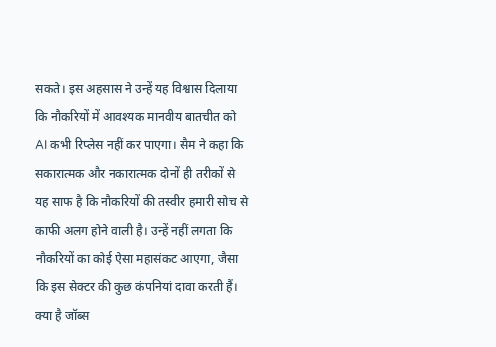सकते। इस अहसास ने उन्हें यह विश्वास दिलाया कि नौकरियों में आवश्यक मानवीय बातचीत को AI कभी रिप्लेस नहीं कर पाएगा। सैम ने कहा कि सकारात्मक और नकारात्मक दोनों ही तरीकों से यह साफ है कि नौकरियों की तस्वीर हमारी सोच से काफी अलग होने वाली है। उन्हें नहीं लगता कि नौकरियों का कोई ऐसा महासंकट आएगा, जैसा कि इस सेक्टर की कुछ कंपनियां दावा करती हैं। क्या है जॉब्स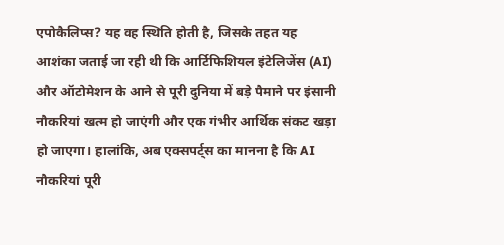एपोकैलिप्स? यह वह स्थिति होती है, जिसके तहत यह आशंका जताई जा रही थी कि आर्टिफिशियल इंटेलिजेंस (AI) और ऑटोमेशन के आने से पूरी दुनिया में बड़े पैमाने पर इंसानी नौकरियां खत्म हो जाएंगी और एक गंभीर आर्थिक संकट खड़ा हो जाएगा। हालांकि, अब एक्सपर्ट्स का मानना है कि AI नौकरियां पूरी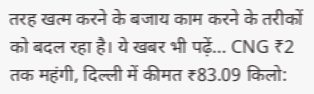तरह खत्म करने के बजाय काम करने के तरीकों को बदल रहा है। ये खबर भी पढ़ें… CNG ₹2 तक महंगी, दिल्ली में कीमत ₹83.09 किलो: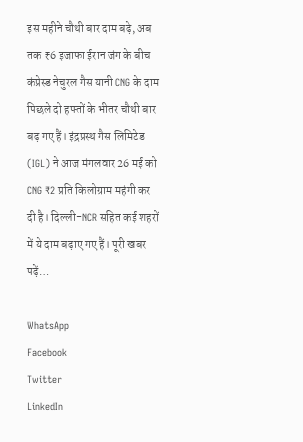इस महीने चौथी बार दाम बढ़े, अब तक ₹6 इजाफा ईरान जंग के बीच कंप्रेस्ड नेचुरल गैस यानी CNG के दाम पिछले दो हफ्तों के भीतर चौथी बार बढ़ गए हैं। इंद्रप्रस्थ गैस लिमिटेड (IGL) ने आज मंगलवार 26 मई को CNG ₹2 प्रति किलोग्राम महंगी कर दी है। दिल्ली-NCR सहित कई शहरों में ये दाम बढ़ाए गए हैं। पूरी खबर पढ़ें…

WhatsApp
Facebook
Twitter
LinkedIn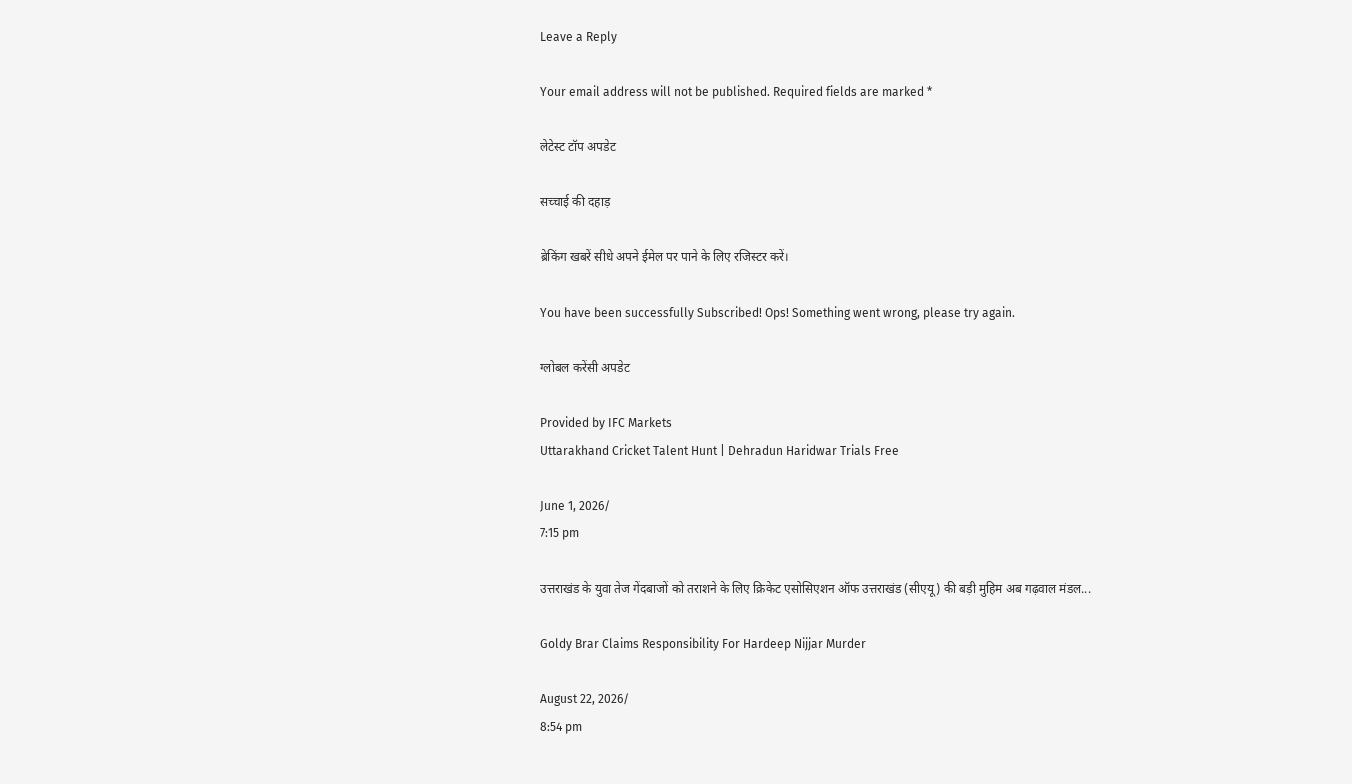Leave a Reply

Your email address will not be published. Required fields are marked *

लेटेस्ट टॉप अपडेट

सच्चाई की दहाड़

ब्रेकिंग खबरें सीधे अपने ईमेल पर पाने के लिए रजिस्टर करें।

You have been successfully Subscribed! Ops! Something went wrong, please try again.

ग्लोबल करेंसी अपडेट

Provided by IFC Markets
Uttarakhand Cricket Talent Hunt | Dehradun Haridwar Trials Free

June 1, 2026/
7:15 pm

उत्तराखंड के युवा तेज गेंदबाजों को तराशने के लिए क्रिकेट एसोसिएशन ऑफ उत्तराखंड (सीएयू) की बड़ी मुहिम अब गढ़वाल मंडल...

Goldy Brar Claims Responsibility For Hardeep Nijjar Murder

August 22, 2026/
8:54 pm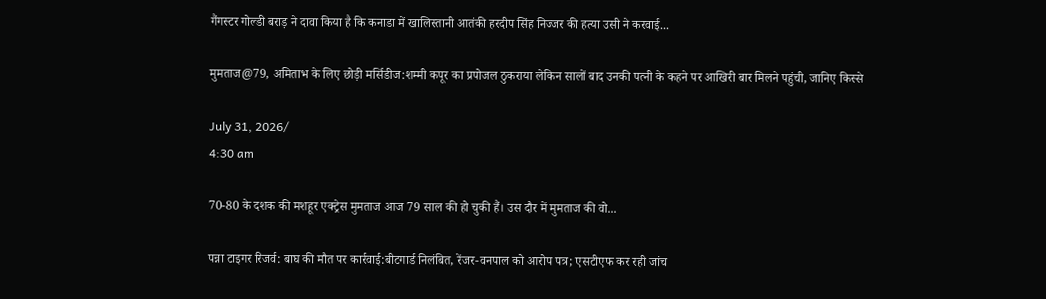गैंगस्टर गोल्डी बराड़ ने दावा किया है कि कनाडा में खालिस्तानी आतंकी हरदीप सिंह निज्जर की हत्या उसी ने करवाई...

मुमताज@79, अमिताभ के लिए छोड़ी मर्सिडीज:शम्मी कपूर का प्रपोजल ठुकराया लेकिन सालों बाद उनकी पत्नी के कहने पर आखिरी बार मिलने पहुंची, जानिए किस्से

July 31, 2026/
4:30 am

70-80 के दशक की मशहूर एक्ट्रेस मुमताज आज 79 साल की हो चुकी हैं। उस दौर में मुमताज की वो...

पन्ना टाइगर रिजर्व: बाघ की मौत पर कार्रवाई:बीटगार्ड निलंबित, रेंजर-वनपाल को आरोप पत्र; एसटीएफ कर रही जांच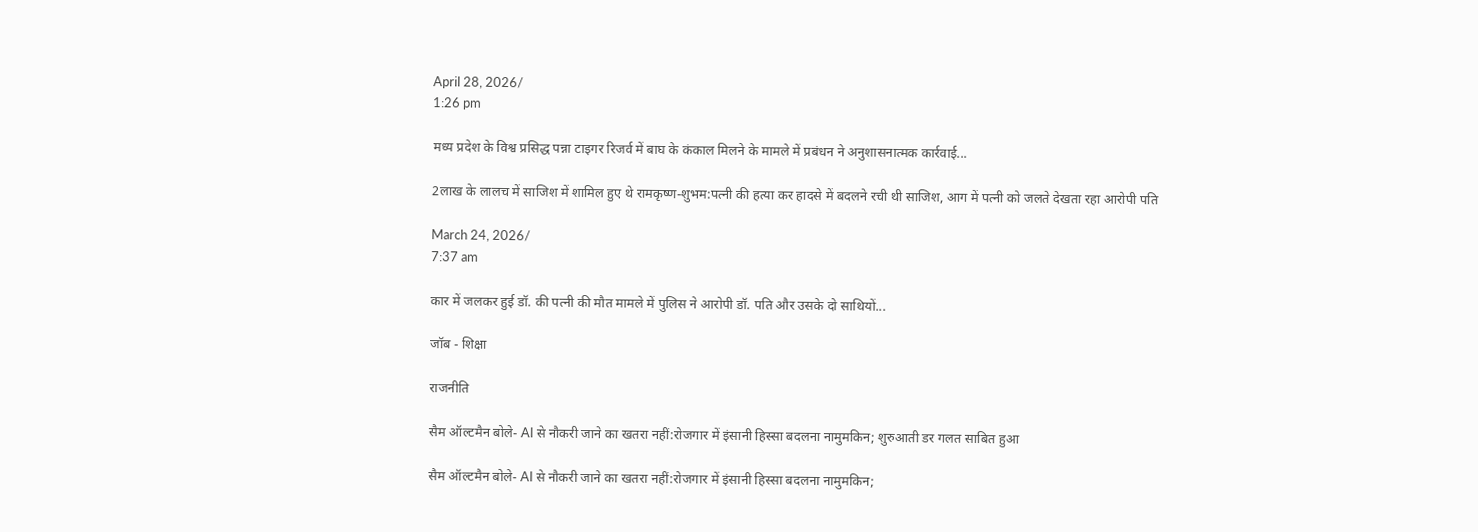April 28, 2026/
1:26 pm

मध्य प्रदेश के विश्व प्रसिद्ध पन्ना टाइगर रिजर्व में बाघ के कंकाल मिलने के मामले में प्रबंधन ने अनुशासनात्मक कार्रवाई...

2लाख के लालच में साजिश में शामिल हुए थे रामकृष्ण-शुभम:पत्नी की हत्या कर हादसे में बदलने रची थी साजिश, आग में पत्नी को जलते देखता रहा आरोपी पति

March 24, 2026/
7:37 am

कार में जलकर हुई डॉ. की पत्नी की मौत मामले में पुलिस ने आरोपी डॉ. पति और उसके दो साथियों...

जॉब - शिक्षा

राजनीति

सैम ऑल्टमैन बोले- AI से नौकरी जाने का खतरा नहीं:रोजगार में इंसानी हिस्सा बदलना नामुमकिन; शुरुआती डर गलत साबित हुआ

सैम ऑल्टमैन बोले- AI से नौकरी जाने का खतरा नहीं:रोजगार में इंसानी हिस्सा बदलना नामुमकिन;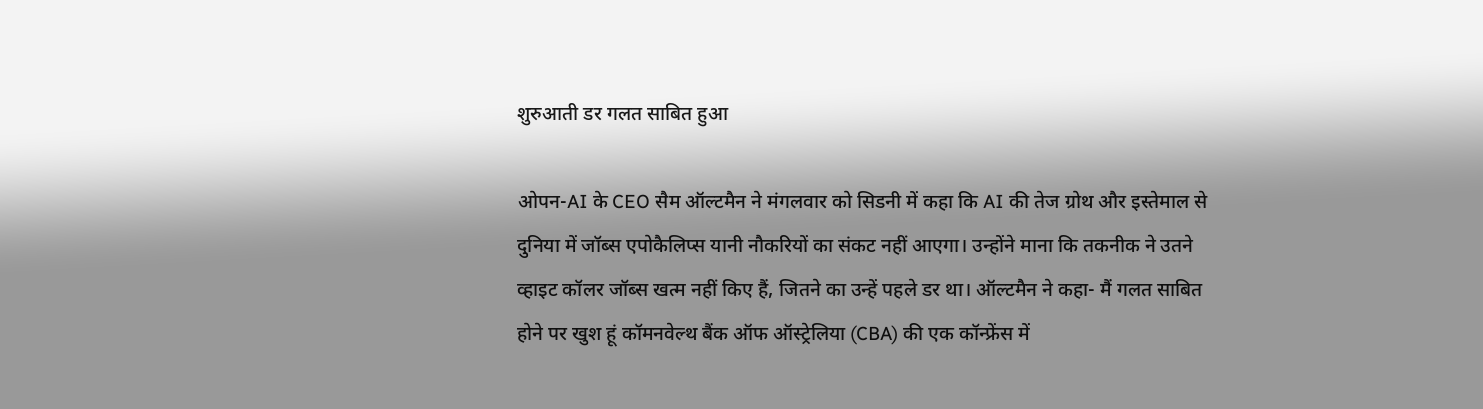शुरुआती डर गलत साबित हुआ

ओपन-AI के CEO सैम ऑल्टमैन ने मंगलवार को सिडनी में कहा कि AI की तेज ग्रोथ और इस्तेमाल से दुनिया में जॉब्स एपोकैलिप्स यानी नौकरियों का संकट नहीं आएगा। उन्होंने माना कि तकनीक ने उतने व्हाइट कॉलर जॉब्स खत्म नहीं किए हैं, जितने का उन्हें पहले डर था। ऑल्टमैन ने कहा- मैं गलत साबित होने पर खुश हूं कॉमनवेल्थ बैंक ऑफ ऑस्ट्रेलिया (CBA) की एक कॉन्फ्रेंस में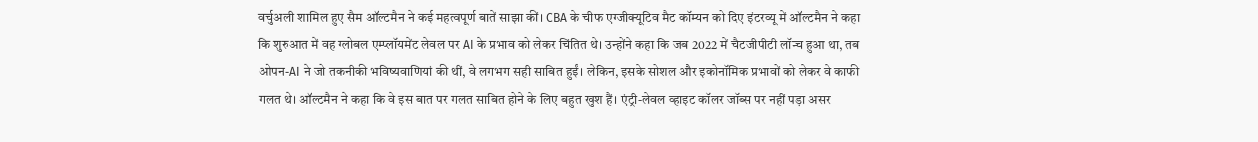वर्चुअली शामिल हुए सैम ऑल्टमैन ने कई महत्वपूर्ण बातें साझा कीं। CBA के चीफ एग्जीक्यूटिव मैट कॉम्यन को दिए इंटरव्यू में ऑल्टमैन ने कहा कि शुरुआत में वह ग्लोबल एम्प्लॉयमेंट लेवल पर AI के प्रभाव को लेकर चिंतित थे। उन्होंने कहा कि जब 2022 में चैटजीपीटी लॉन्च हुआ था, तब ओपन-AI ने जो तकनीकी भविष्यवाणियां की थीं, वे लगभग सही साबित हुईं। लेकिन, इसके सोशल और इकोनॉमिक प्रभावों को लेकर वे काफी गलत थे। ऑल्टमैन ने कहा कि वे इस बात पर गलत साबित होने के लिए बहुत खुश हैं। एंट्री-लेवल व्हाइट कॉलर जॉब्स पर नहीं पड़ा असर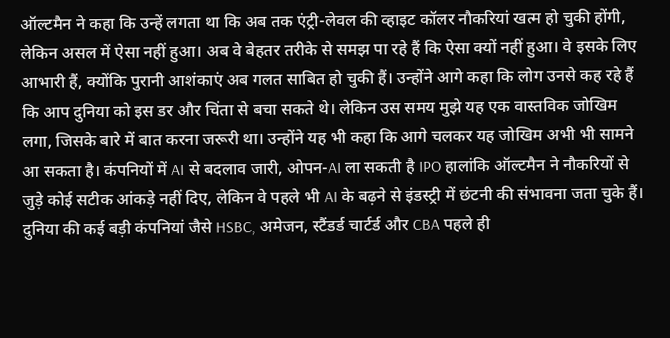ऑल्टमैन ने कहा कि उन्हें लगता था कि अब तक एंट्री-लेवल की व्हाइट कॉलर नौकरियां खत्म हो चुकी होंगी, लेकिन असल में ऐसा नहीं हुआ। अब वे बेहतर तरीके से समझ पा रहे हैं कि ऐसा क्यों नहीं हुआ। वे इसके लिए आभारी हैं, क्योंकि पुरानी आशंकाएं अब गलत साबित हो चुकी हैं। उन्होंने आगे कहा कि लोग उनसे कह रहे हैं कि आप दुनिया को इस डर और चिंता से बचा सकते थे। लेकिन उस समय मुझे यह एक वास्तविक जोखिम लगा, जिसके बारे में बात करना जरूरी था। उन्होंने यह भी कहा कि आगे चलकर यह जोखिम अभी भी सामने आ सकता है। कंपनियों में AI से बदलाव जारी, ओपन-AI ला सकती है IPO हालांकि ऑल्टमैन ने नौकरियों से जुड़े कोई सटीक आंकड़े नहीं दिए, लेकिन वे पहले भी AI के बढ़ने से इंडस्ट्री में छंटनी की संभावना जता चुके हैं। दुनिया की कई बड़ी कंपनियां जैसे HSBC, अमेजन, स्टैंडर्ड चार्टर्ड और CBA पहले ही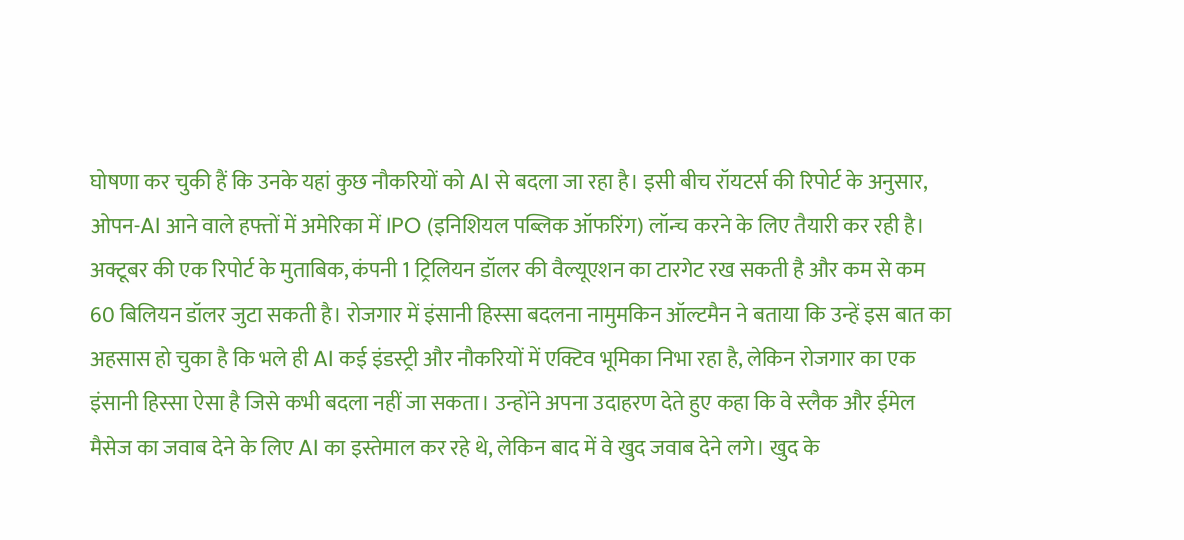घोषणा कर चुकी हैं कि उनके यहां कुछ नौकरियों को AI से बदला जा रहा है। इसी बीच रॉयटर्स की रिपोर्ट के अनुसार, ओपन-AI आने वाले हफ्तों में अमेरिका में IPO (इनिशियल पब्लिक ऑफरिंग) लॉन्च करने के लिए तैयारी कर रही है। अक्टूबर की एक रिपोर्ट के मुताबिक, कंपनी 1 ट्रिलियन डॉलर की वैल्यूएशन का टारगेट रख सकती है और कम से कम 60 बिलियन डॉलर जुटा सकती है। रोजगार में इंसानी हिस्सा बदलना नामुमकिन ऑल्टमैन ने बताया कि उन्हें इस बात का अहसास हो चुका है कि भले ही AI कई इंडस्ट्री और नौकरियों में एक्टिव भूमिका निभा रहा है, लेकिन रोजगार का एक इंसानी हिस्सा ऐसा है जिसे कभी बदला नहीं जा सकता। उन्होंने अपना उदाहरण देते हुए कहा कि वे स्लैक और ईमेल मैसेज का जवाब देने के लिए AI का इस्तेमाल कर रहे थे, लेकिन बाद में वे खुद जवाब देने लगे। खुद के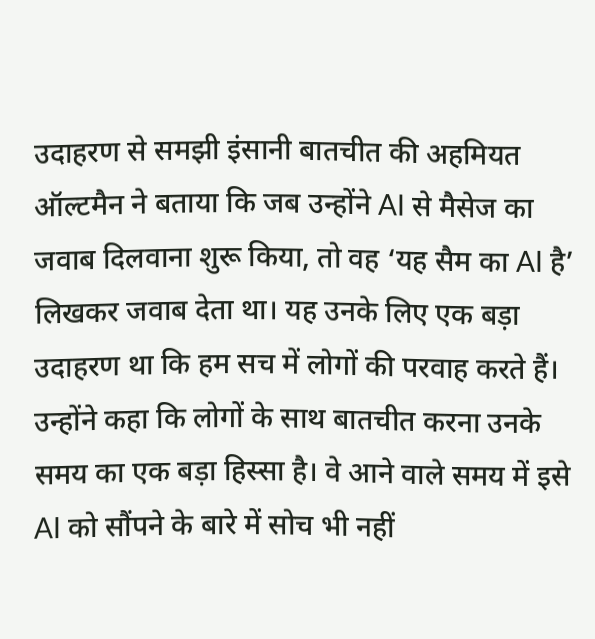उदाहरण से समझी इंसानी बातचीत की अहमियत ऑल्टमैन ने बताया कि जब उन्होंने AI से मैसेज का जवाब दिलवाना शुरू किया, तो वह ‘यह सैम का AI है’ लिखकर जवाब देता था। यह उनके लिए एक बड़ा उदाहरण था कि हम सच में लोगों की परवाह करते हैं। उन्होंने कहा कि लोगों के साथ बातचीत करना उनके समय का एक बड़ा हिस्सा है। वे आने वाले समय में इसे AI को सौंपने के बारे में सोच भी नहीं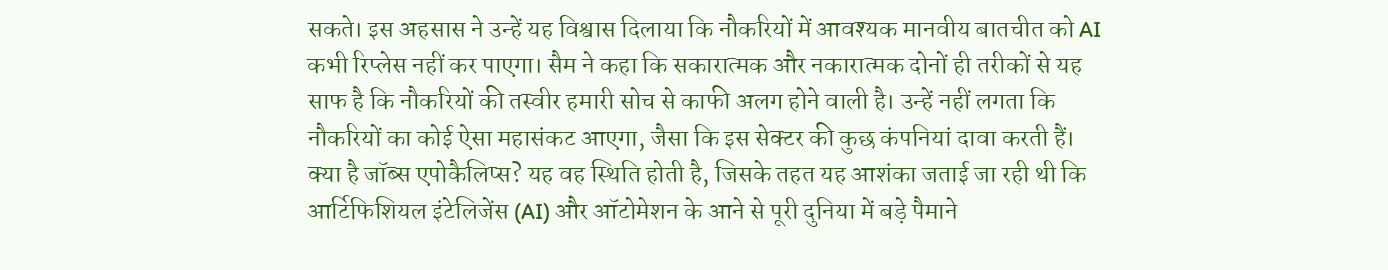सकते। इस अहसास ने उन्हें यह विश्वास दिलाया कि नौकरियों में आवश्यक मानवीय बातचीत को AI कभी रिप्लेस नहीं कर पाएगा। सैम ने कहा कि सकारात्मक और नकारात्मक दोनों ही तरीकों से यह साफ है कि नौकरियों की तस्वीर हमारी सोच से काफी अलग होने वाली है। उन्हें नहीं लगता कि नौकरियों का कोई ऐसा महासंकट आएगा, जैसा कि इस सेक्टर की कुछ कंपनियां दावा करती हैं। क्या है जॉब्स एपोकैलिप्स? यह वह स्थिति होती है, जिसके तहत यह आशंका जताई जा रही थी कि आर्टिफिशियल इंटेलिजेंस (AI) और ऑटोमेशन के आने से पूरी दुनिया में बड़े पैमाने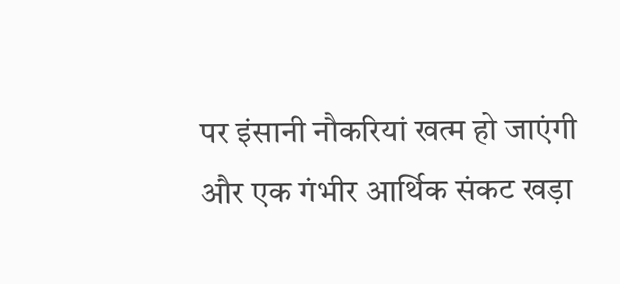पर इंसानी नौकरियां खत्म हो जाएंगी और एक गंभीर आर्थिक संकट खड़ा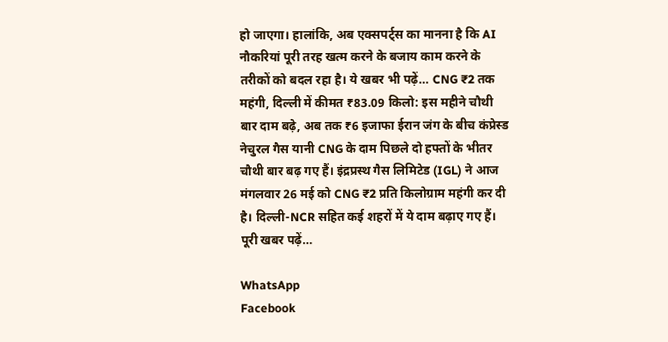हो जाएगा। हालांकि, अब एक्सपर्ट्स का मानना है कि AI नौकरियां पूरी तरह खत्म करने के बजाय काम करने के तरीकों को बदल रहा है। ये खबर भी पढ़ें… CNG ₹2 तक महंगी, दिल्ली में कीमत ₹83.09 किलो: इस महीने चौथी बार दाम बढ़े, अब तक ₹6 इजाफा ईरान जंग के बीच कंप्रेस्ड नेचुरल गैस यानी CNG के दाम पिछले दो हफ्तों के भीतर चौथी बार बढ़ गए हैं। इंद्रप्रस्थ गैस लिमिटेड (IGL) ने आज मंगलवार 26 मई को CNG ₹2 प्रति किलोग्राम महंगी कर दी है। दिल्ली-NCR सहित कई शहरों में ये दाम बढ़ाए गए हैं। पूरी खबर पढ़ें…

WhatsApp
Facebook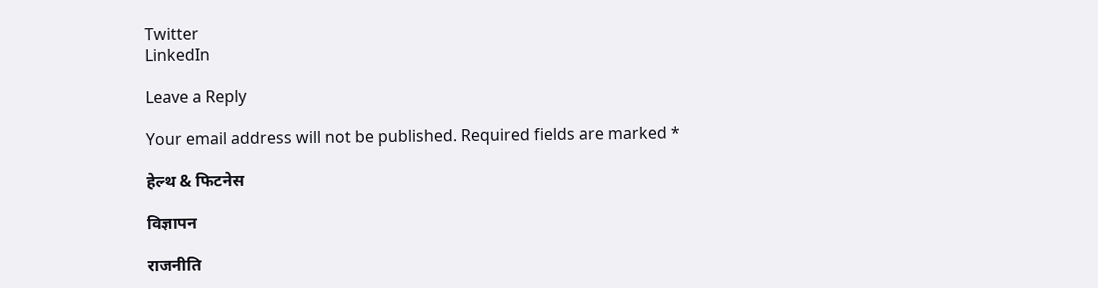Twitter
LinkedIn

Leave a Reply

Your email address will not be published. Required fields are marked *

हेल्थ & फिटनेस

विज्ञापन

राजनीति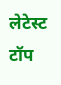लेटेस्ट टॉप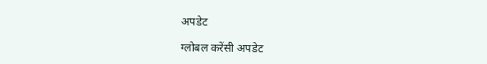अपडेट

ग्लोबल करेंसी अपडेट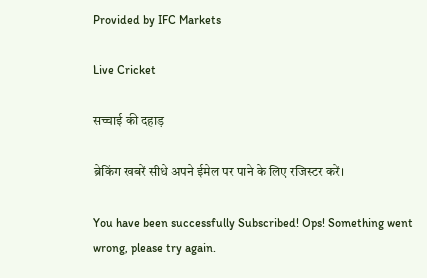Provided by IFC Markets

Live Cricket

सच्चाई की दहाड़

ब्रेकिंग खबरें सीधे अपने ईमेल पर पाने के लिए रजिस्टर करें।

You have been successfully Subscribed! Ops! Something went wrong, please try again.